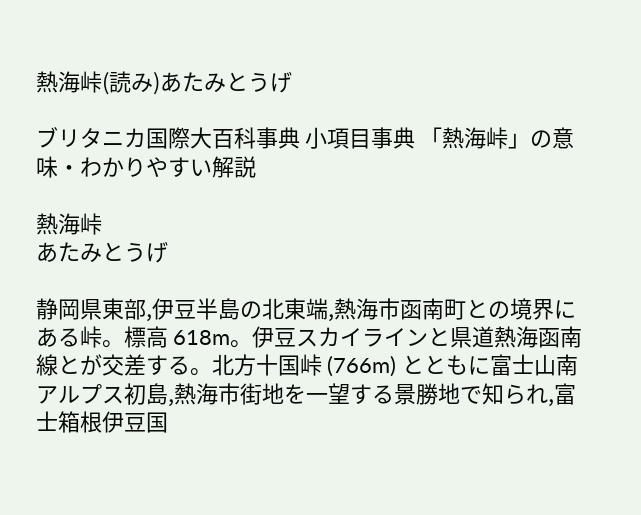熱海峠(読み)あたみとうげ

ブリタニカ国際大百科事典 小項目事典 「熱海峠」の意味・わかりやすい解説

熱海峠
あたみとうげ

静岡県東部,伊豆半島の北東端,熱海市函南町との境界にある峠。標高 618m。伊豆スカイラインと県道熱海函南線とが交差する。北方十国峠 (766m) とともに富士山南アルプス初島,熱海市街地を一望する景勝地で知られ,富士箱根伊豆国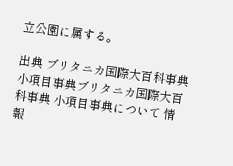立公園に属する。

出典 ブリタニカ国際大百科事典 小項目事典ブリタニカ国際大百科事典 小項目事典について 情報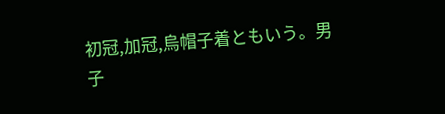初冠,加冠,烏帽子着ともいう。男子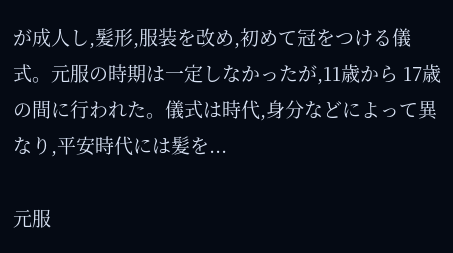が成人し,髪形,服装を改め,初めて冠をつける儀式。元服の時期は一定しなかったが,11歳から 17歳の間に行われた。儀式は時代,身分などによって異なり,平安時代には髪を...

元服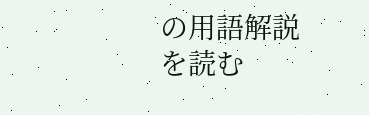の用語解説を読む